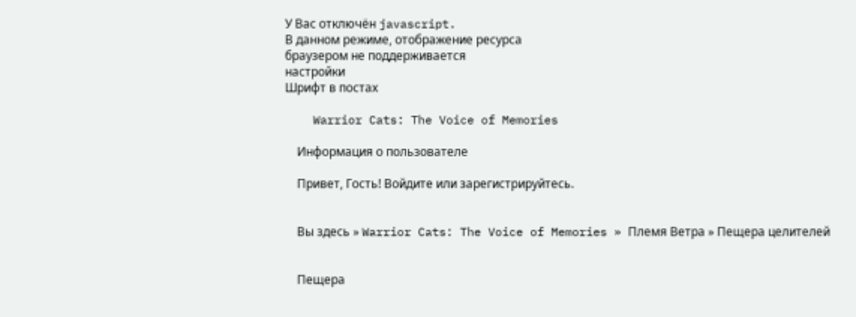У Вас отключён javascript.
В данном режиме, отображение ресурса
браузером не поддерживается
настройки
Шрифт в постах

    Warrior Cats: The Voice of Memories

    Информация о пользователе

    Привет, Гость! Войдите или зарегистрируйтесь.


    Вы здесь » Warrior Cats: The Voice of Memories » Племя Ветра » Пещера целителей


    Пещера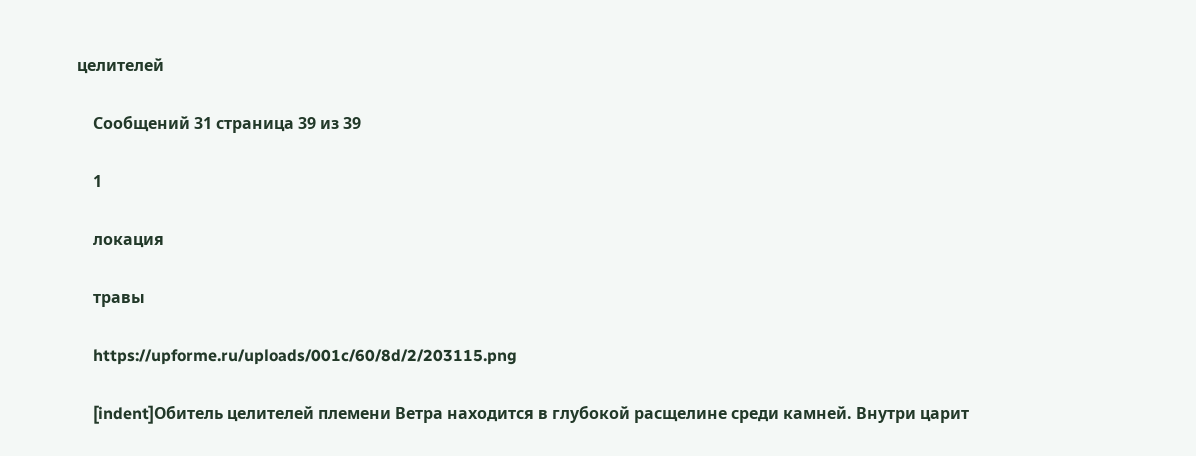целителей

    Сообщений 31 страница 39 из 39

    1

    локация

    травы

    https://upforme.ru/uploads/001c/60/8d/2/203115.png

    [indent]Обитель целителей племени Ветра находится в глубокой расщелине среди камней. Внутри царит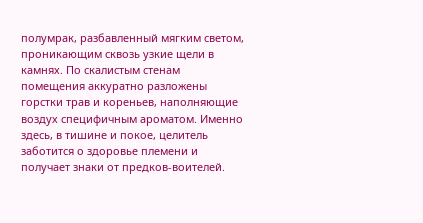полумрак, разбавленный мягким светом, проникающим сквозь узкие щели в камнях. По скалистым стенам помещения аккуратно разложены горстки трав и кореньев, наполняющие воздух специфичным ароматом. Именно здесь, в тишине и покое, целитель заботится о здоровье племени и получает знаки от предков-воителей.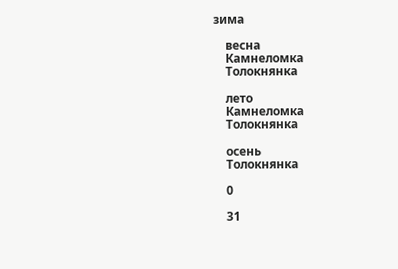зима

    весна
    Камнеломка
    Толокнянка

    лето
    Камнеломка
    Толокнянка

    осень
    Толокнянка

    0

    31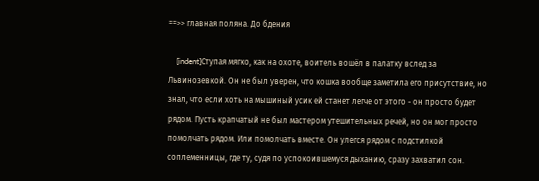==>> главная поляна. До бдения

    [indent]Ступая мягко, как на охоте, воитель вошёл в палатку вслед за Львинозевкой. Он не был уверен, что кошка вообще заметила его присутствие, но знал, что если хоть на мышиный усик ей станет легче от этого - он просто будет рядом. Пусть крапчатый не был мастером утешительных речей, но он мог просто помолчать рядом. Или помолчать вместе. Он улегся рядом с подстилкой соплеменницы, где ту, судя по успокоившемуся дыханию, сразу захватил сон.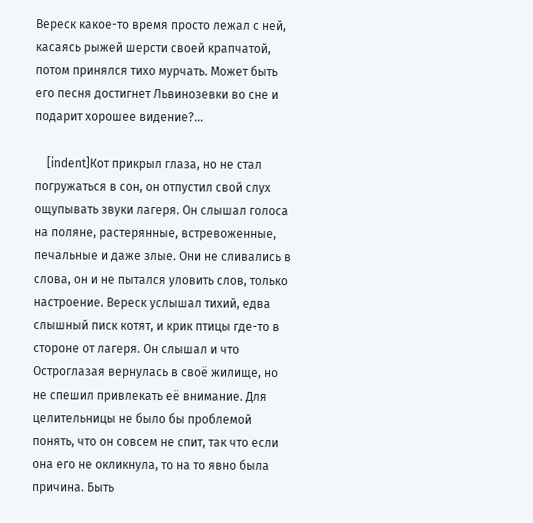Вереск какое-то время просто лежал с ней, касаясь рыжей шерсти своей крапчатой, потом принялся тихо мурчать. Может быть его песня достигнет Львинозевки во сне и подарит хорошее видение?...

    [indent]Кот прикрыл глаза, но не стал погружаться в сон, он отпустил свой слух ощупывать звуки лагеря. Он слышал голоса на поляне, растерянные, встревоженные, печальные и даже злые. Они не сливались в слова, он и не пытался уловить слов, только настроение. Вереск услышал тихий, едва слышный писк котят, и крик птицы где-то в стороне от лагеря. Он слышал и что Остроглазая вернулась в своё жилище, но не спешил привлекать её внимание. Для целительницы не было бы проблемой понять, что он совсем не спит, так что если она его не окликнула, то на то явно была причина. Быть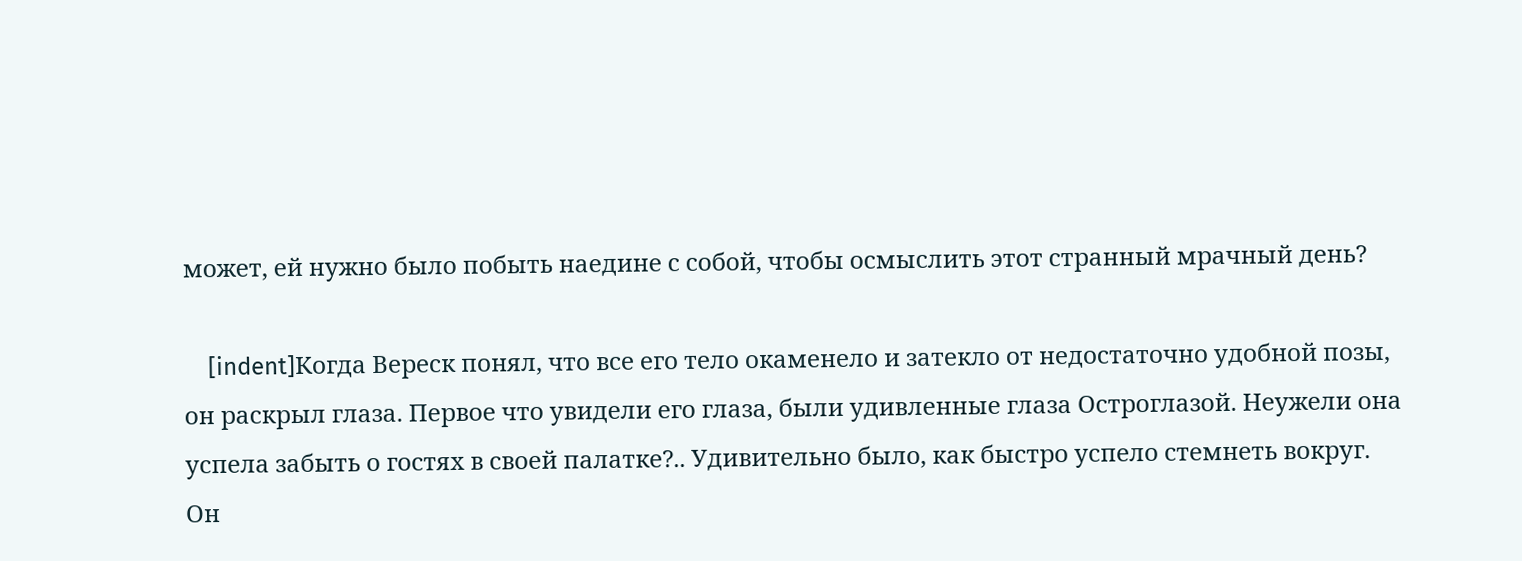может, ей нужно было побыть наедине с собой, чтобы осмыслить этот странный мрачный день?

    [indent]Когда Вереск понял, что все его тело окаменело и затекло от недостаточно удобной позы, он раскрыл глаза. Первое что увидели его глаза, были удивленные глаза Остроглазой. Неужели она успела забыть о гостях в своей палатке?.. Удивительно было, как быстро успело стемнеть вокруг. Он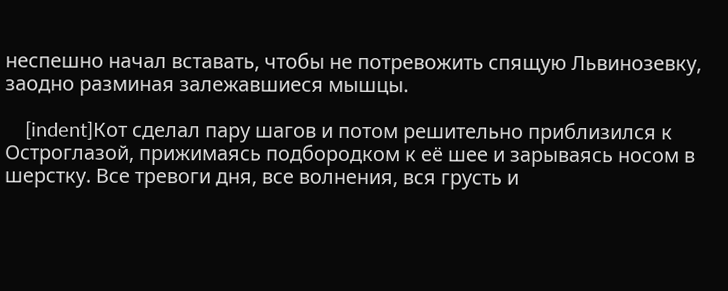неспешно начал вставать, чтобы не потревожить спящую Львинозевку, заодно разминая залежавшиеся мышцы.

    [indent]Кот сделал пару шагов и потом решительно приблизился к Остроглазой, прижимаясь подбородком к её шее и зарываясь носом в шерстку. Все тревоги дня, все волнения, вся грусть и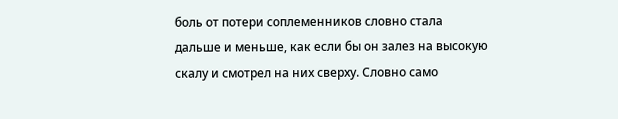боль от потери соплеменников словно стала дальше и меньше, как если бы он залез на высокую скалу и смотрел на них сверху. Словно само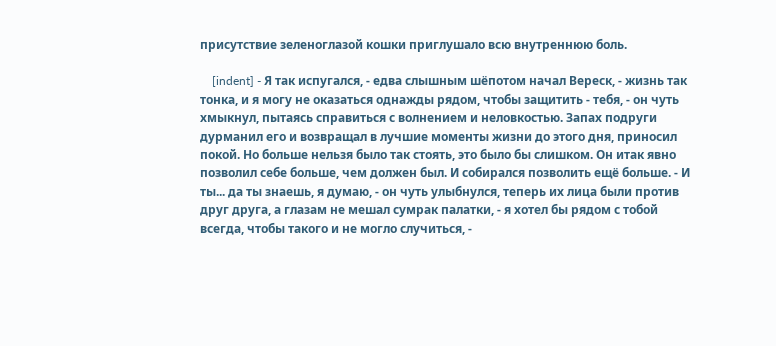присутствие зеленоглазой кошки приглушало всю внутреннюю боль.

    [indent] - Я так испугался, - едва слышным шёпотом начал Вереск, - жизнь так тонка, и я могу не оказаться однажды рядом, чтобы защитить - тебя, - он чуть хмыкнул, пытаясь справиться с волнением и неловкостью. Запах подруги дурманил его и возвращал в лучшие моменты жизни до этого дня, приносил покой. Но больше нельзя было так стоять, это было бы слишком. Он итак явно позволил себе больше, чем должен был. И собирался позволить ещё больше. - И ты... да ты знаешь, я думаю, - он чуть улыбнулся, теперь их лица были против друг друга, а глазам не мешал сумрак палатки, - я хотел бы рядом с тобой всегда, чтобы такого и не могло случиться, -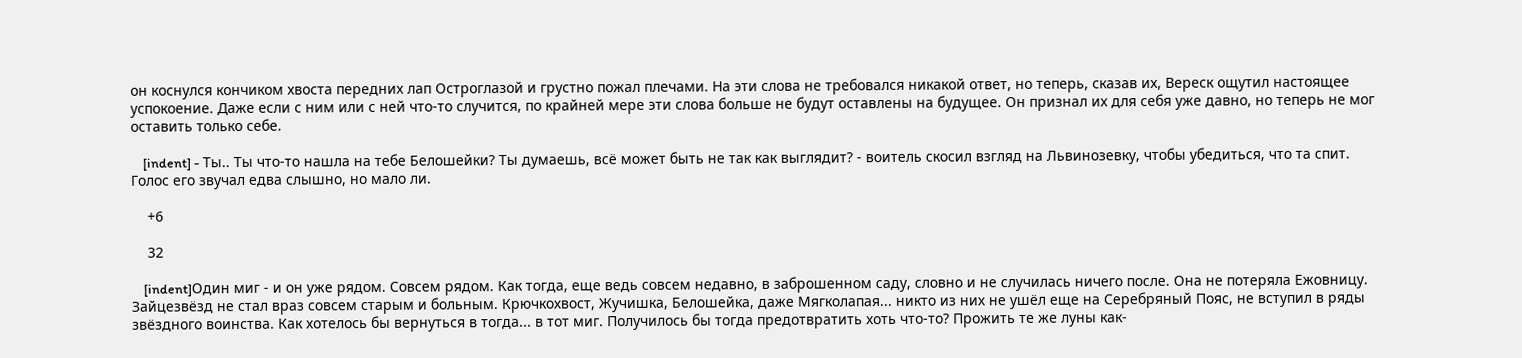он коснулся кончиком хвоста передних лап Остроглазой и грустно пожал плечами. На эти слова не требовался никакой ответ, но теперь, сказав их, Вереск ощутил настоящее успокоение. Даже если с ним или с ней что-то случится, по крайней мере эти слова больше не будут оставлены на будущее. Он признал их для себя уже давно, но теперь не мог оставить только себе.

    [indent] - Ты.. Ты что-то нашла на тебе Белошейки? Ты думаешь, всё может быть не так как выглядит? - воитель скосил взгляд на Львинозевку, чтобы убедиться, что та спит. Голос его звучал едва слышно, но мало ли.

    +6

    32

    [indent]Один миг - и он уже рядом. Совсем рядом. Как тогда, еще ведь совсем недавно, в заброшенном саду, словно и не случилась ничего после. Она не потеряла Ежовницу. Зайцезвёзд не стал враз совсем старым и больным. Крючкохвост, Жучишка, Белошейка, даже Мягколапая... никто из них не ушёл еще на Серебряный Пояс, не вступил в ряды звёздного воинства. Как хотелось бы вернуться в тогда... в тот миг. Получилось бы тогда предотвратить хоть что-то? Прожить те же луны как-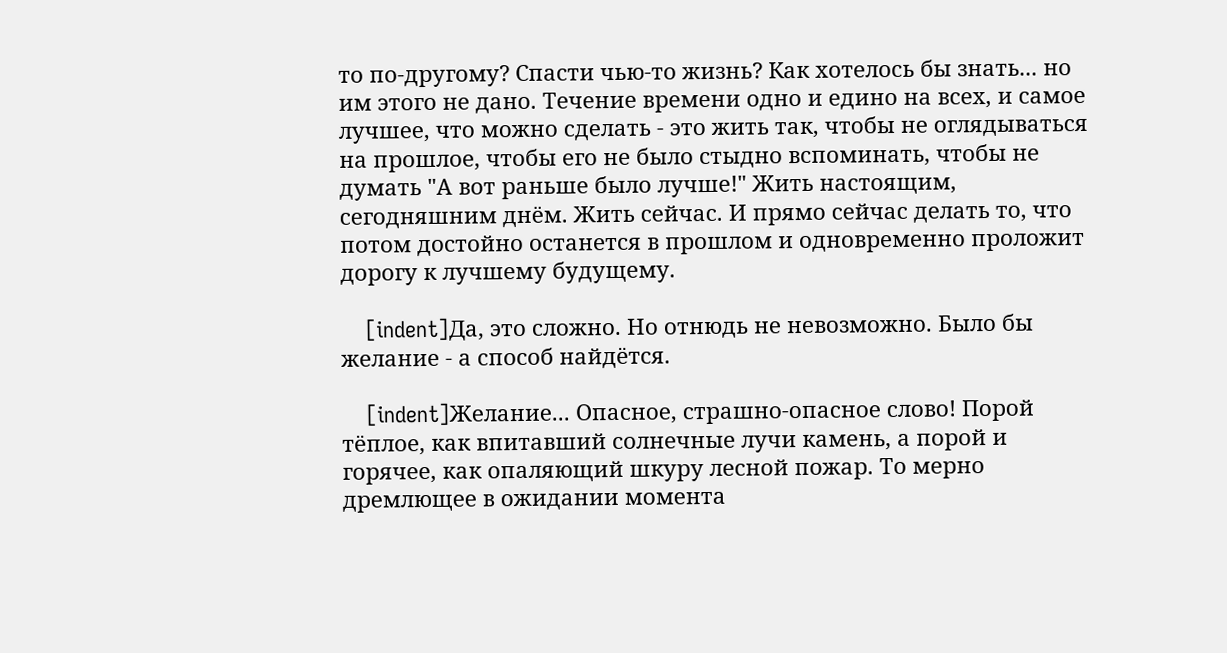то по-другому? Спасти чью-то жизнь? Как хотелось бы знать... но им этого не дано. Течение времени одно и едино на всех, и самое лучшее, что можно сделать - это жить так, чтобы не оглядываться на прошлое, чтобы его не было стыдно вспоминать, чтобы не думать "А вот раньше было лучше!" Жить настоящим, сегодняшним днём. Жить сейчас. И прямо сейчас делать то, что потом достойно останется в прошлом и одновременно проложит дорогу к лучшему будущему.

    [indent]Да, это сложно. Но отнюдь не невозможно. Было бы желание - а способ найдётся.

    [indent]Желание... Опасное, страшно-опасное слово! Порой тёплое, как впитавший солнечные лучи камень, а порой и горячее, как опаляющий шкуру лесной пожар. То мерно дремлющее в ожидании момента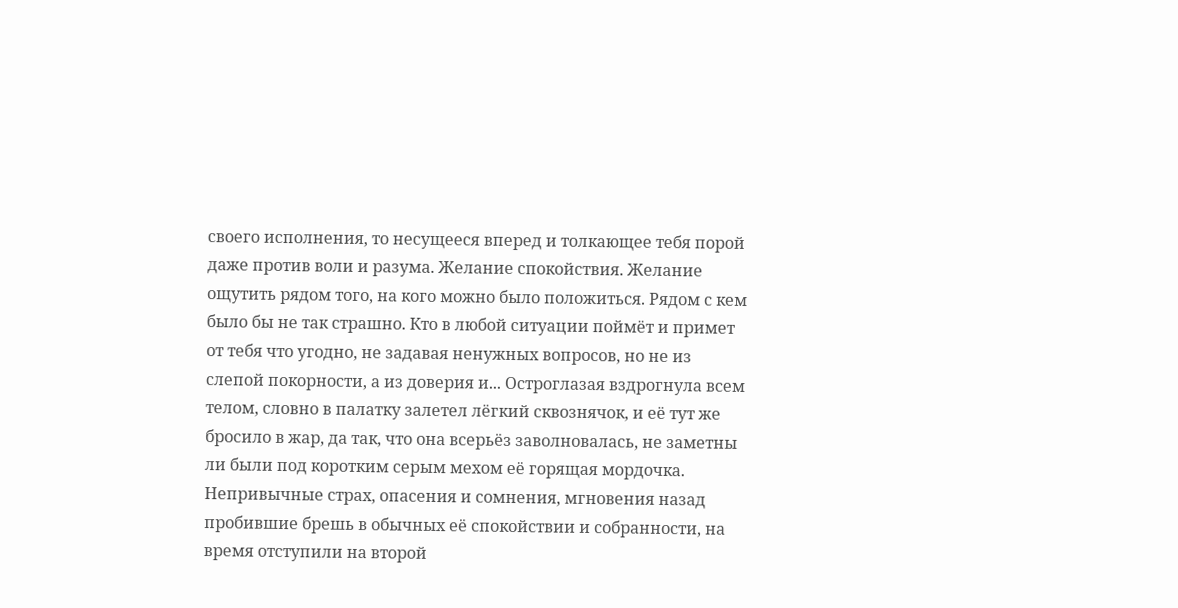своего исполнения, то несущееся вперед и толкающее тебя порой даже против воли и разума. Желание спокойствия. Желание ощутить рядом того, на кого можно было положиться. Рядом с кем было бы не так страшно. Кто в любой ситуации поймёт и примет от тебя что угодно, не задавая ненужных вопросов, но не из слепой покорности, а из доверия и... Остроглазая вздрогнула всем телом, словно в палатку залетел лёгкий сквознячок, и её тут же бросило в жар, да так, что она всерьёз заволновалась, не заметны ли были под коротким серым мехом её горящая мордочка. Непривычные страх, опасения и сомнения, мгновения назад пробившие брешь в обычных её спокойствии и собранности, на время отступили на второй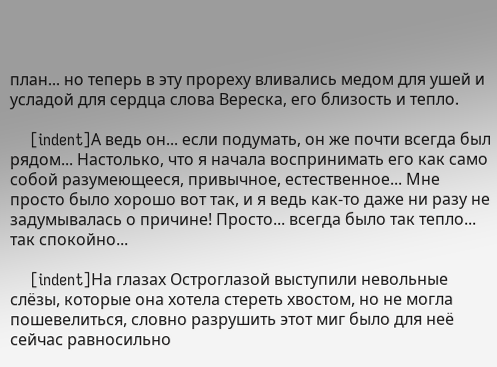план... но теперь в эту прореху вливались медом для ушей и усладой для сердца слова Вереска, его близость и тепло.

    [indent]А ведь он... если подумать, он же почти всегда был рядом... Настолько, что я начала воспринимать его как само собой разумеющееся, привычное, естественное... Мне просто было хорошо вот так, и я ведь как-то даже ни разу не задумывалась о причине! Просто... всегда было так тепло... так спокойно...

    [indent]На глазах Остроглазой выступили невольные слёзы, которые она хотела стереть хвостом, но не могла пошевелиться, словно разрушить этот миг было для неё сейчас равносильно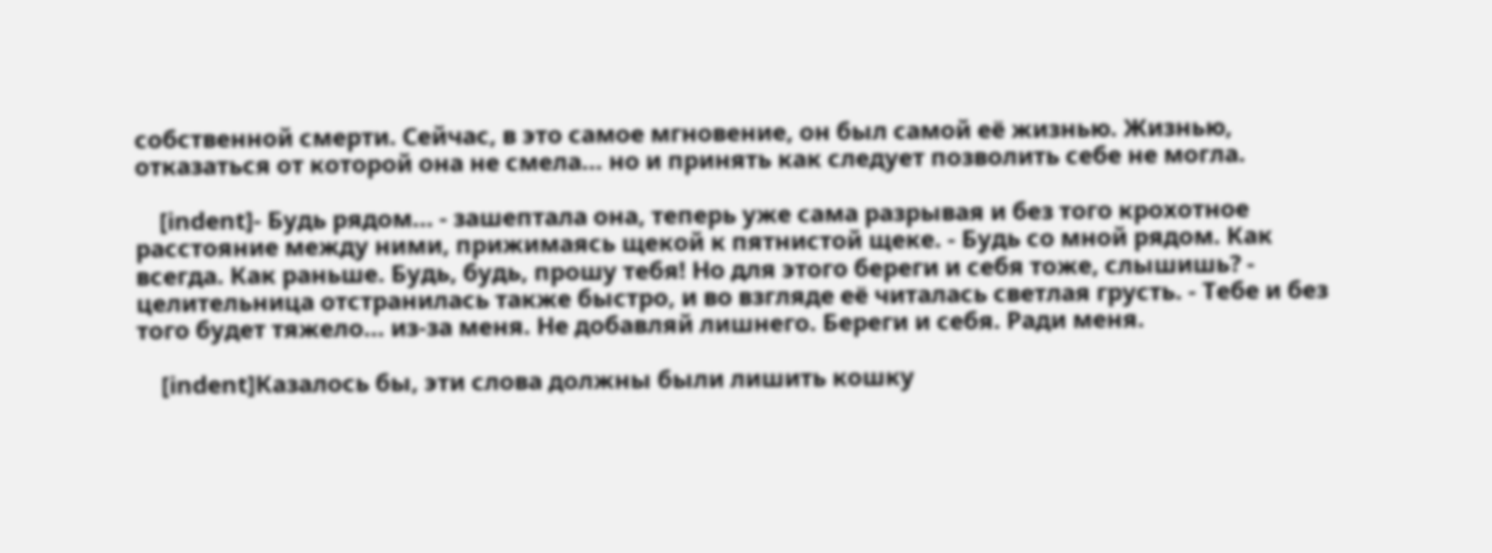собственной смерти. Сейчас, в это самое мгновение, он был самой её жизнью. Жизнью, отказаться от которой она не смела... но и принять как следует позволить себе не могла.

    [indent]- Будь рядом... - зашептала она, теперь уже сама разрывая и без того крохотное расстояние между ними, прижимаясь щекой к пятнистой щеке. - Будь со мной рядом. Как всегда. Как раньше. Будь, будь, прошу тебя! Но для этого береги и себя тоже, слышишь? - целительница отстранилась также быстро, и во взгляде её читалась светлая грусть. - Тебе и без того будет тяжело... из-за меня. Не добавляй лишнего. Береги и себя. Ради меня.

    [indent]Казалось бы, эти слова должны были лишить кошку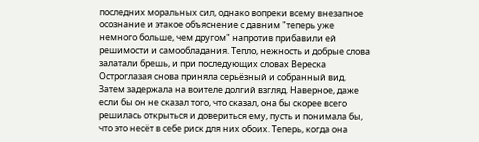последних моральных сил, однако вопреки всему внезапное осознание и этакое объяснение с давним "теперь уже немного больше, чем другом" напротив прибавили ей решимости и самообладания. Тепло, нежность и добрые слова залатали брешь, и при последующих словах Вереска Остроглазая снова приняла серьёзный и собранный вид. Затем задержала на воителе долгий взгляд. Наверное, даже если бы он не сказал того, что сказал, она бы скорее всего решилась открыться и довериться ему, пусть и понимала бы, что это несёт в себе риск для них обоих. Теперь, когда она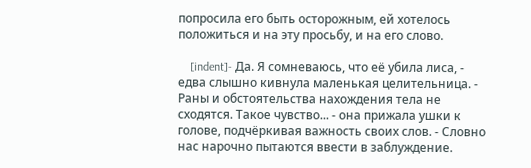попросила его быть осторожным, ей хотелось положиться и на эту просьбу, и на его слово.

    [indent]- Да. Я сомневаюсь, что её убила лиса, - едва слышно кивнула маленькая целительница. - Раны и обстоятельства нахождения тела не сходятся. Такое чувство... - она прижала ушки к голове, подчёркивая важность своих слов. - Словно нас нарочно пытаются ввести в заблуждение.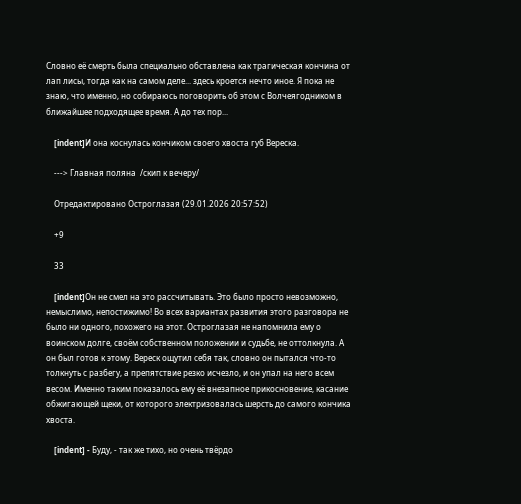Словно её смерть была специально обставлена как трагическая кончина от лап лисы, тогда как на самом деле... здесь кроется нечто иное. Я пока не знаю, что именно, но собираюсь поговорить об этом с Волчеягодником в ближайшее подходящее время. А до тех пор...

    [indent]И она коснулась кончиком своего хвоста губ Вереска.

    ---> Главная поляна  /скип к вечеру/

    Отредактировано Остроглазая (29.01.2026 20:57:52)

    +9

    33

    [indent]Он не смел на это рассчитывать. Это было просто невозможно, немыслимо, непостижимо! Во всех вариантах развития этого разговора не было ни одного, похожего на этот. Остроглазая не напомнила ему о воинском долге, своём собственном положении и судьбе, не оттолкнула. А он был готов к этому. Вереск ощутил себя так, словно он пытался что-то толкнуть с разбегу, а препятствие резко исчезло, и он упал на него всем весом. Именно таким показалось ему её внезапное прикосновение, касание обжигающей щеки, от которого электризовалась шерсть до самого кончика хвоста.

    [indent] - Буду, - так же тихо, но очень твёрдо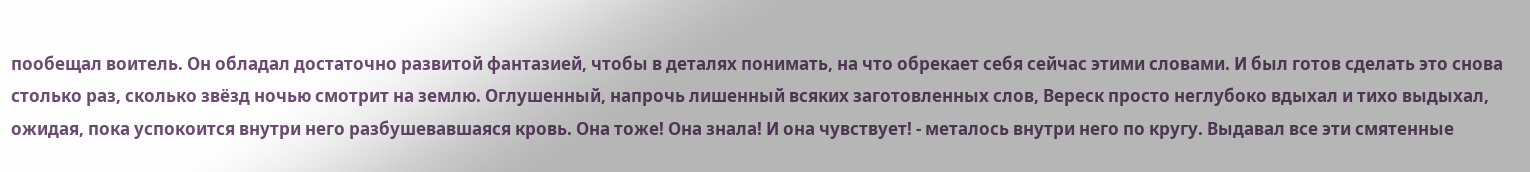пообещал воитель. Он обладал достаточно развитой фантазией, чтобы в деталях понимать, на что обрекает себя сейчас этими словами. И был готов сделать это снова столько раз, сколько звёзд ночью смотрит на землю. Оглушенный, напрочь лишенный всяких заготовленных слов, Вереск просто неглубоко вдыхал и тихо выдыхал, ожидая, пока успокоится внутри него разбушевавшаяся кровь. Она тоже! Она знала! И она чувствует! - металось внутри него по кругу. Выдавал все эти смятенные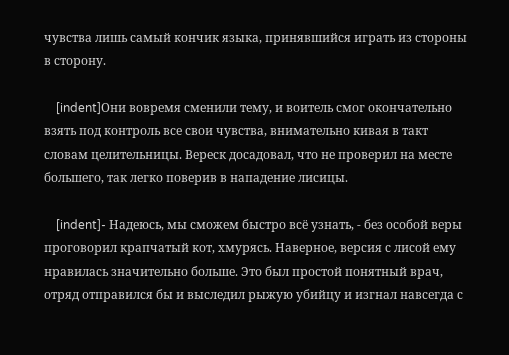чувства лишь самый кончик языка, принявшийся играть из стороны в сторону.

    [indent]Они вовремя сменили тему, и воитель смог окончательно взять под контроль все свои чувства, внимательно кивая в такт словам целительницы. Вереск досадовал, что не проверил на месте большего, так легко поверив в нападение лисицы.

    [indent]- Надеюсь, мы сможем быстро всё узнать, - без особой веры проговорил крапчатый кот, хмурясь. Наверное, версия с лисой ему нравилась значительно больше. Это был простой понятный врач, отряд отправился бы и выследил рыжую убийцу и изгнал навсегда с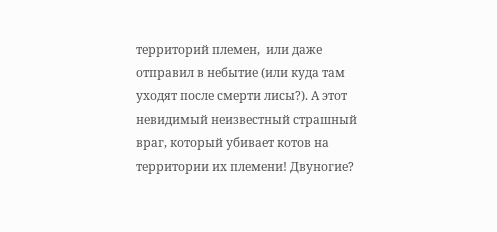территорий племен,  или даже отправил в небытие (или куда там уходят после смерти лисы?). А этот невидимый неизвестный страшный враг, который убивает котов на территории их племени! Двуногие?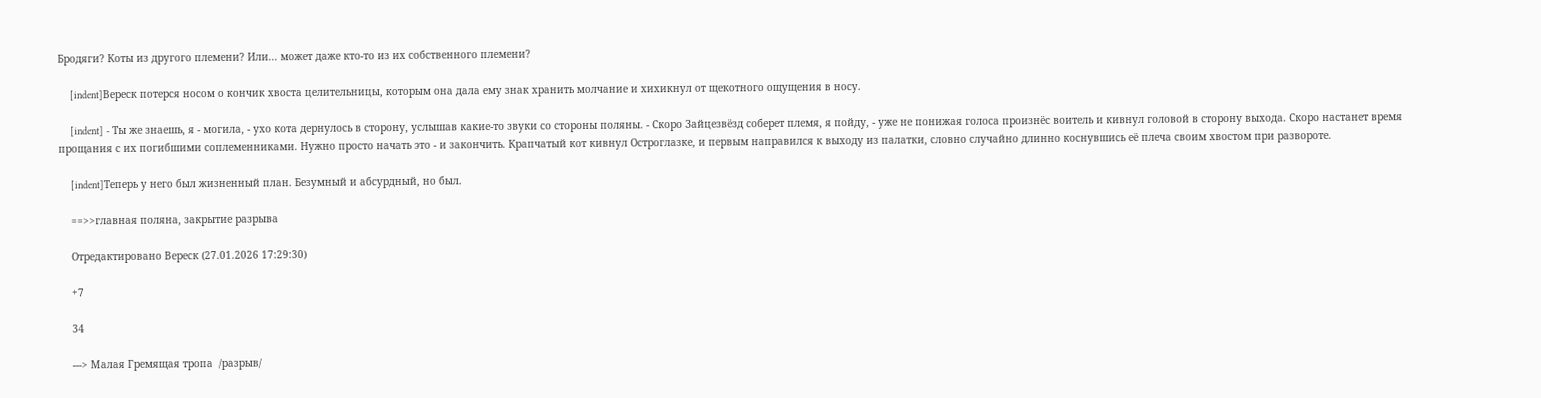Бродяги? Коты из другого племени? Или... может даже кто-то из их собственного племени?

    [indent]Вереск потерся носом о кончик хвоста целительницы, которым она дала ему знак хранить молчание и хихикнул от щекотного ощущения в носу.

    [indent] - Ты же знаешь, я - могила, - ухо кота дернулось в сторону, услышав какие-то звуки со стороны поляны. - Скоро Зайцезвёзд соберет племя, я пойду, - уже не понижая голоса произнёс воитель и кивнул головой в сторону выхода. Скоро настанет время прощания с их погибшими соплеменниками. Нужно просто начать это - и закончить. Крапчатый кот кивнул Остроглазке, и первым направился к выходу из палатки, словно случайно длинно коснувшись её плеча своим хвостом при развороте.

    [indent]Теперь у него был жизненный план. Безумный и абсурдный, но был.

    ==>>главная поляна, закрытие разрыва

    Отредактировано Вереск (27.01.2026 17:29:30)

    +7

    34

    ---> Малая Гремящая тропа  /разрыв/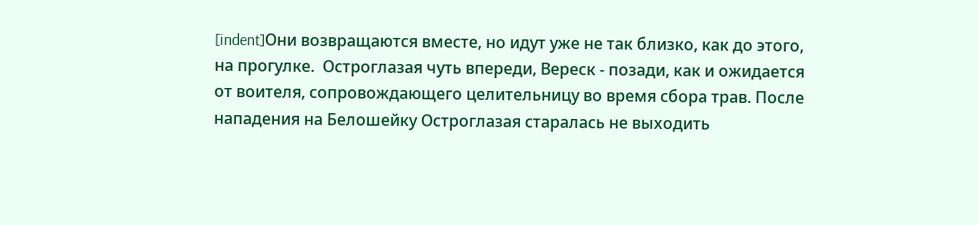[indent]Они возвращаются вместе, но идут уже не так близко, как до этого, на прогулке.  Остроглазая чуть впереди, Вереск - позади, как и ожидается от воителя, сопровождающего целительницу во время сбора трав. После нападения на Белошейку Остроглазая старалась не выходить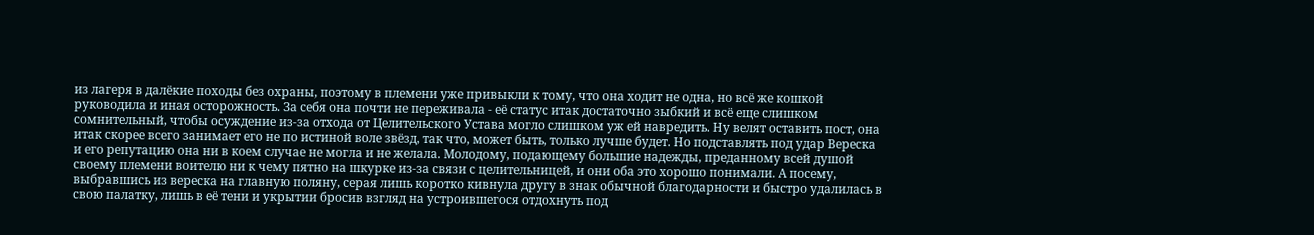из лагеря в далёкие походы без охраны, поэтому в племени уже привыкли к тому, что она ходит не одна, но всё же кошкой руководила и иная осторожность. За себя она почти не переживала - её статус итак достаточно зыбкий и всё еще слишком сомнительный, чтобы осуждение из-за отхода от Целительского Устава могло слишком уж ей навредить. Ну велят оставить пост, она итак скорее всего занимает его не по истиной воле звёзд, так что, может быть, только лучше будет. Но подставлять под удар Вереска и его репутацию она ни в коем случае не могла и не желала. Молодому, подающему большие надежды, преданному всей душой своему племени воителю ни к чему пятно на шкурке из-за связи с целительницей, и они оба это хорошо понимали. А посему, выбравшись из вереска на главную поляну, серая лишь коротко кивнула другу в знак обычной благодарности и быстро удалилась в свою палатку, лишь в её тени и укрытии бросив взгляд на устроившегося отдохнуть под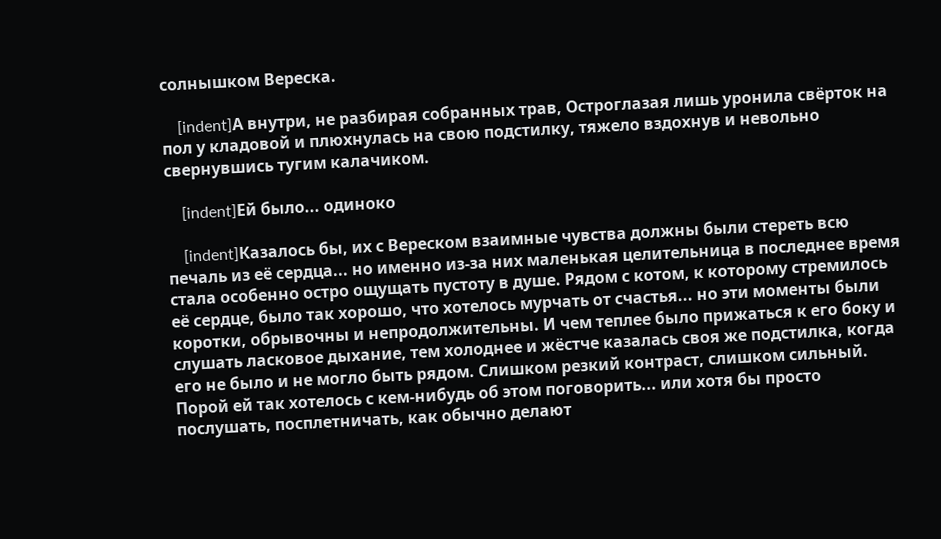солнышком Вереска.

    [indent]А внутри, не разбирая собранных трав, Остроглазая лишь уронила свёрток на пол у кладовой и плюхнулась на свою подстилку, тяжело вздохнув и невольно свернувшись тугим калачиком.

    [indent]Ей было... одиноко

    [indent]Казалось бы, их с Вереском взаимные чувства должны были стереть всю печаль из её сердца... но именно из-за них маленькая целительница в последнее время стала особенно остро ощущать пустоту в душе. Рядом с котом, к которому стремилось её сердце, было так хорошо, что хотелось мурчать от счастья... но эти моменты были коротки, обрывочны и непродолжительны. И чем теплее было прижаться к его боку и слушать ласковое дыхание, тем холоднее и жёстче казалась своя же подстилка, когда его не было и не могло быть рядом. Слишком резкий контраст, слишком сильный. Порой ей так хотелось с кем-нибудь об этом поговорить... или хотя бы просто послушать, посплетничать, как обычно делают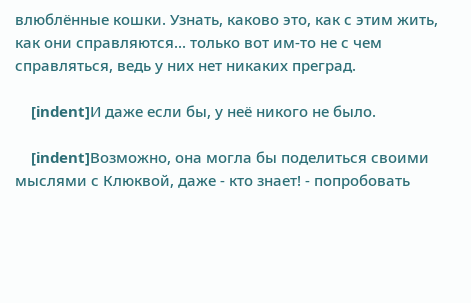влюблённые кошки. Узнать, каково это, как с этим жить, как они справляются... только вот им-то не с чем справляться, ведь у них нет никаких преград.

    [indent]И даже если бы, у неё никого не было.

    [indent]Возможно, она могла бы поделиться своими мыслями с Клюквой, даже - кто знает! - попробовать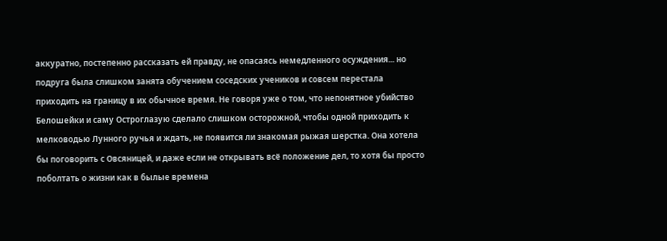аккуратно, постепенно рассказать ей правду, не опасаясь немедленного осуждения... но подруга была слишком занята обучением соседских учеников и совсем перестала приходить на границу в их обычное время. Не говоря уже о том, что непонятное убийство Белошейки и саму Остроглазую сделало слишком осторожной, чтобы одной приходить к мелководью Лунного ручья и ждать, не появится ли знакомая рыжая шерстка. Она хотела бы поговорить с Овсяницей, и даже если не открывать всё положение дел, то хотя бы просто поболтать о жизни как в былые времена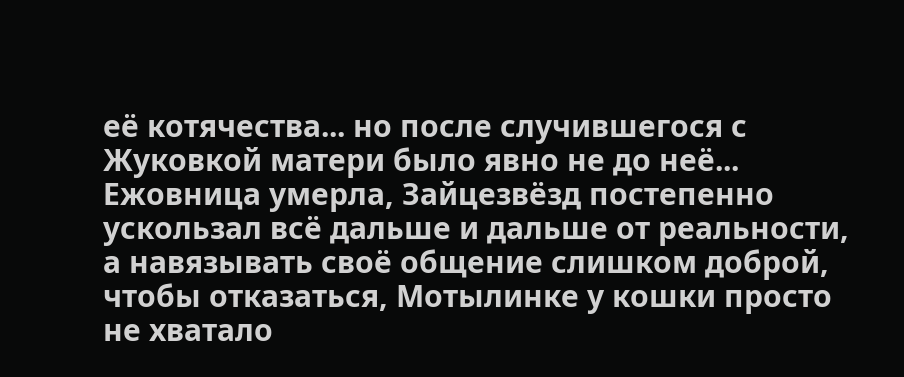её котячества... но после случившегося с Жуковкой матери было явно не до неё... Ежовница умерла, Зайцезвёзд постепенно ускользал всё дальше и дальше от реальности, а навязывать своё общение слишком доброй, чтобы отказаться, Мотылинке у кошки просто не хватало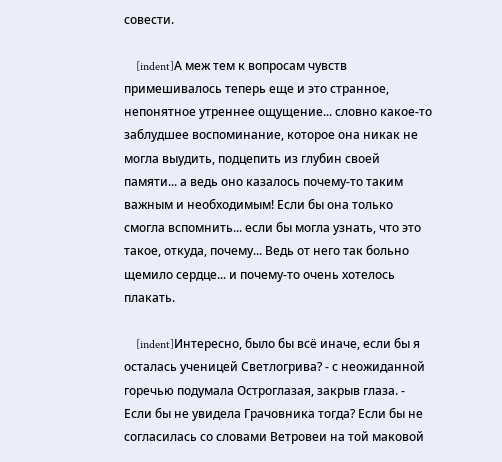совести.

    [indent]А меж тем к вопросам чувств примешивалось теперь еще и это странное, непонятное утреннее ощущение... словно какое-то заблудшее воспоминание, которое она никак не могла выудить, подцепить из глубин своей памяти... а ведь оно казалось почему-то таким важным и необходимым! Если бы она только смогла вспомнить... если бы могла узнать, что это такое, откуда, почему... Ведь от него так больно щемило сердце... и почему-то очень хотелось плакать.

    [indent]Интересно, было бы всё иначе, если бы я осталась ученицей Светлогрива? - с неожиданной горечью подумала Остроглазая, закрыв глаза. - Если бы не увидела Грачовника тогда? Если бы не согласилась со словами Ветровеи на той маковой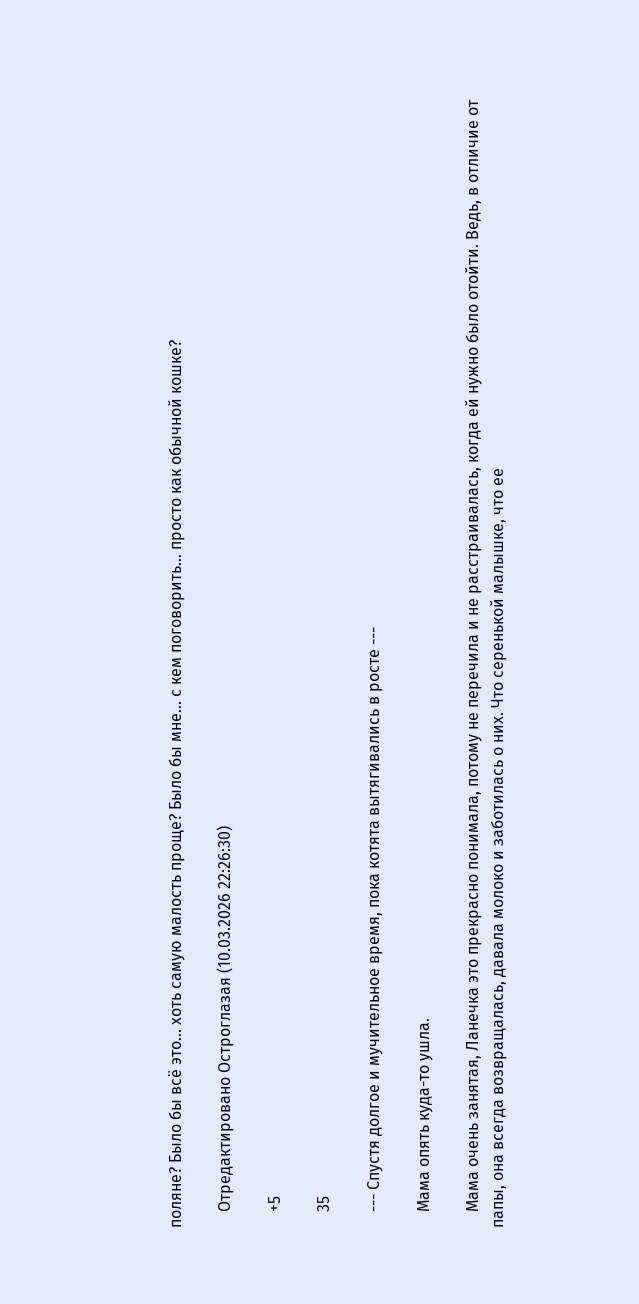поляне? Было бы всё это... хоть самую малость проще? Было бы мне... с кем поговорить... просто как обычной кошке?

    Отредактировано Остроглазая (10.03.2026 22:26:30)

    +5

    35

    --- Спустя долгое и мучительное время, пока котята вытягивались в росте ---

    Мама опять куда-то ушла.

    Мама очень занятая, Ланечка это прекрасно понимала, потому не перечила и не расстраивалась, когда ей нужно было отойти. Ведь, в отличие от папы, она всегда возвращалась, давала молоко и заботилась о них. Что серенькой малышке, что ее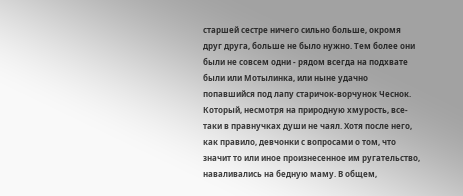старшей сестре ничего сильно больше, окромя друг друга, больше не было нужно. Тем более они были не совсем одни - рядом всегда на подхвате были или Мотылинка, или ныне удачно попавшийся под лапу старичок-ворчунок Чеснок. Который, несмотря на природную хмурость, все-таки в правнучках души не чаял. Хотя после него, как правило, девчонки с вопросами о том, что значит то или иное произнесенное им ругательство, наваливались на бедную маму. В общем,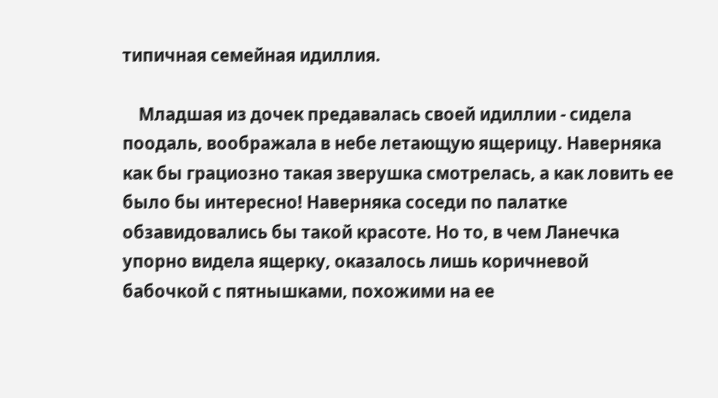типичная семейная идиллия.

    Младшая из дочек предавалась своей идиллии - сидела поодаль, воображала в небе летающую ящерицу. Наверняка как бы грациозно такая зверушка смотрелась, а как ловить ее было бы интересно! Наверняка соседи по палатке обзавидовались бы такой красоте. Но то, в чем Ланечка упорно видела ящерку, оказалось лишь коричневой бабочкой с пятнышками, похожими на ее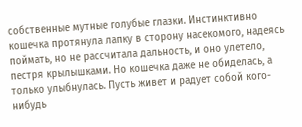собственные мутные голубые глазки. Инстинктивно кошечка протянула лапку в сторону насекомого, надеясь поймать, но не рассчитала дальность, и оно улетело, пестря крылышками. Но кошечка даже не обиделась, а только улыбнулась. Пусть живет и радует собой кого-нибудь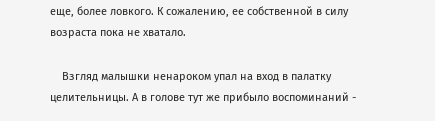еще, более ловкого. К сожалению, ее собственной в силу возраста пока не хватало.

    Взгляд малышки ненароком упал на вход в палатку целительницы. А в голове тут же прибыло воспоминаний -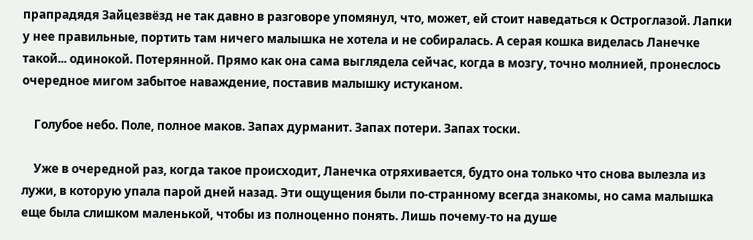прапрадядя Зайцезвёзд не так давно в разговоре упомянул, что, может, ей стоит наведаться к Остроглазой. Лапки у нее правильные, портить там ничего малышка не хотела и не собиралась. А серая кошка виделась Ланечке такой... одинокой. Потерянной. Прямо как она сама выглядела сейчас, когда в мозгу, точно молнией, пронеслось очередное мигом забытое наваждение, поставив малышку истуканом.

    Голубое небо. Поле, полное маков. Запах дурманит. Запах потери. Запах тоски.

    Уже в очередной раз, когда такое происходит, Ланечка отряхивается, будто она только что снова вылезла из лужи, в которую упала парой дней назад. Эти ощущения были по-странному всегда знакомы, но сама малышка еще была слишком маленькой, чтобы из полноценно понять. Лишь почему-то на душе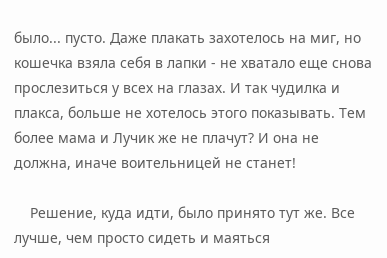было... пусто. Даже плакать захотелось на миг, но кошечка взяла себя в лапки - не хватало еще снова прослезиться у всех на глазах. И так чудилка и плакса, больше не хотелось этого показывать. Тем более мама и Лучик же не плачут? И она не должна, иначе воительницей не станет!

    Решение, куда идти, было принято тут же. Все лучше, чем просто сидеть и маяться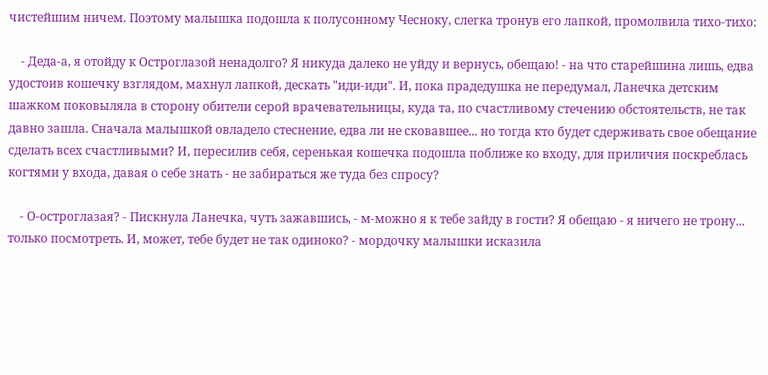чистейшим ничем. Поэтому малышка подошла к полусонному Чесноку, слегка тронув его лапкой, промолвила тихо-тихо:

    - Деда-а, я отойду к Остроглазой ненадолго? Я никуда далеко не уйду и вернусь, обещаю! - на что старейшина лишь, едва удостоив кошечку взглядом, махнул лапкой, дескать "иди-иди". И, пока прадедушка не передумал, Ланечка детским шажком поковыляла в сторону обители серой врачевательницы, куда та, по счастливому стечению обстоятельств, не так давно зашла. Сначала малышкой овладело стеснение, едва ли не сковавшее... но тогда кто будет сдерживать свое обещание сделать всех счастливыми? И, пересилив себя, серенькая кошечка подошла поближе ко входу, для приличия поскреблась когтями у входа, давая о себе знать - не забираться же туда без спросу?

    - О-остроглазая? - Пискнула Ланечка, чуть зажавшись, - м-можно я к тебе зайду в гости? Я обещаю - я ничего не трону... только посмотреть. И, может, тебе будет не так одиноко? - мордочку малышки исказила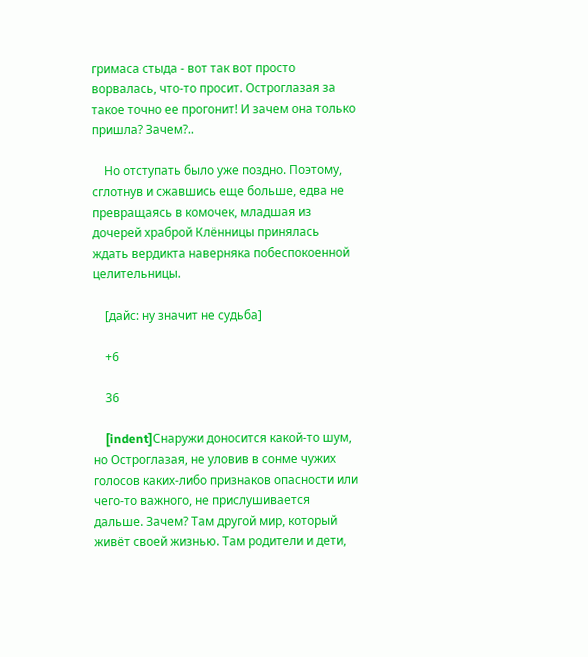гримаса стыда - вот так вот просто ворвалась, что-то просит. Остроглазая за такое точно ее прогонит! И зачем она только пришла? Зачем?..

    Но отступать было уже поздно. Поэтому, сглотнув и сжавшись еще больше, едва не превращаясь в комочек, младшая из дочерей храброй Клённицы принялась ждать вердикта наверняка побеспокоенной целительницы.

    [дайс: ну значит не судьба]

    +6

    36

    [indent]Снаружи доносится какой-то шум, но Остроглазая, не уловив в сонме чужих голосов каких-либо признаков опасности или чего-то важного, не прислушивается дальше. Зачем? Там другой мир, который живёт своей жизнью. Там родители и дети,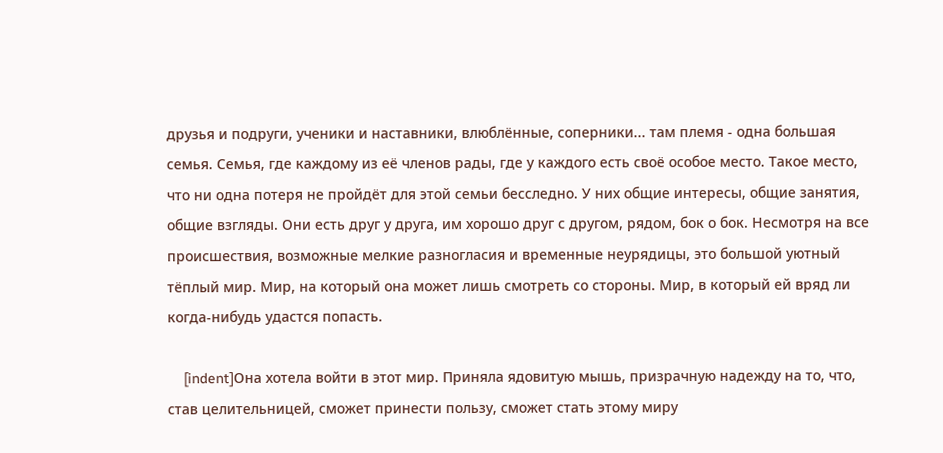друзья и подруги, ученики и наставники, влюблённые, соперники... там племя - одна большая семья. Семья, где каждому из её членов рады, где у каждого есть своё особое место. Такое место, что ни одна потеря не пройдёт для этой семьи бесследно. У них общие интересы, общие занятия, общие взгляды. Они есть друг у друга, им хорошо друг с другом, рядом, бок о бок. Несмотря на все происшествия, возможные мелкие разногласия и временные неурядицы, это большой уютный тёплый мир. Мир, на который она может лишь смотреть со стороны. Мир, в который ей вряд ли когда-нибудь удастся попасть.

    [indent]Она хотела войти в этот мир. Приняла ядовитую мышь, призрачную надежду на то, что, став целительницей, сможет принести пользу, сможет стать этому миру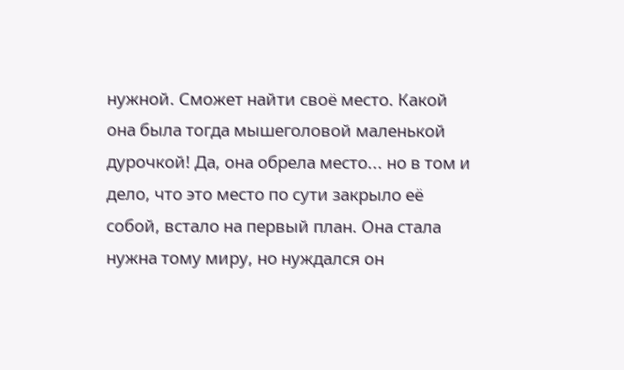нужной. Сможет найти своё место. Какой она была тогда мышеголовой маленькой дурочкой! Да, она обрела место... но в том и дело, что это место по сути закрыло её собой, встало на первый план. Она стала нужна тому миру, но нуждался он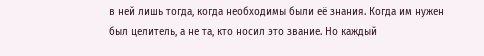в ней лишь тогда, когда необходимы были её знания. Когда им нужен был целитель, а не та, кто носил это звание. Но каждый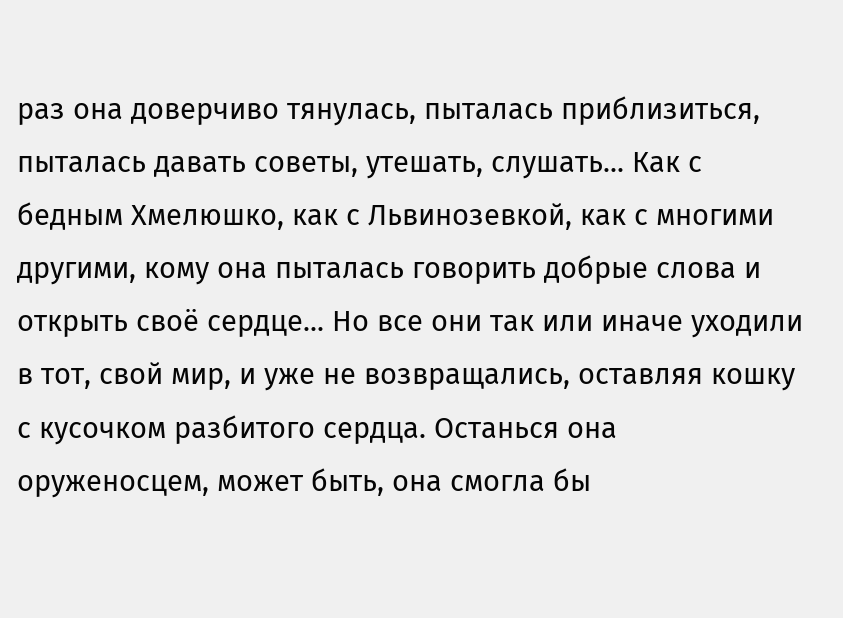раз она доверчиво тянулась, пыталась приблизиться, пыталась давать советы, утешать, слушать... Как с бедным Хмелюшко, как с Львинозевкой, как с многими другими, кому она пыталась говорить добрые слова и открыть своё сердце... Но все они так или иначе уходили в тот, свой мир, и уже не возвращались, оставляя кошку с кусочком разбитого сердца. Останься она оруженосцем, может быть, она смогла бы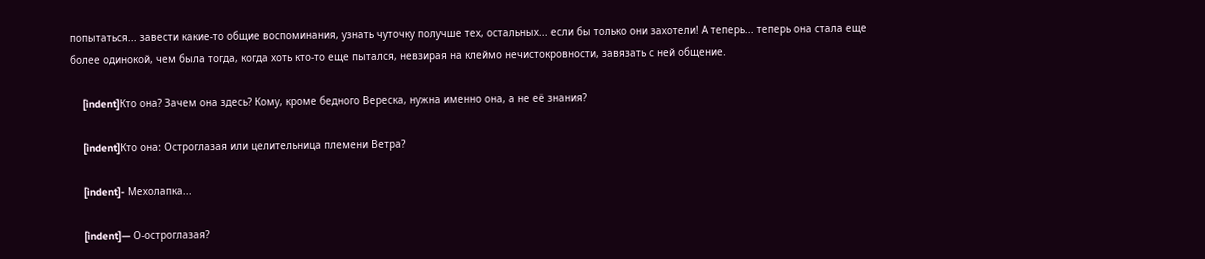попытаться... завести какие-то общие воспоминания, узнать чуточку получше тех, остальных... если бы только они захотели! А теперь... теперь она стала еще более одинокой, чем была тогда, когда хоть кто-то еще пытался, невзирая на клеймо нечистокровности, завязать с ней общение.

    [indent]Кто она? Зачем она здесь? Кому, кроме бедного Вереска, нужна именно она, а не её знания?

    [indent]Кто она: Остроглазая или целительница племени Ветра?

    [indent]- Мехолапка...

    [indent]— О-остроглазая?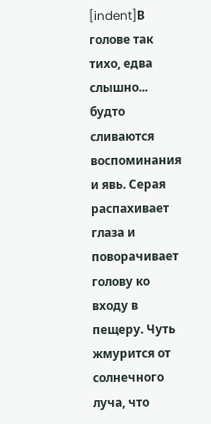[indent]В голове так тихо, едва слышно... будто сливаются воспоминания и явь. Серая распахивает глаза и поворачивает голову ко входу в пещеру. Чуть жмурится от солнечного луча, что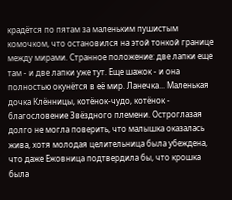крадётся по пятам за маленьким пушистым комочком, что остановился на этой тонкой границе между мирами. Странное положение: две лапки еще там - и две лапки уже тут. Еще шажок - и она полностью окунётся в её мир. Ланечка... Маленькая дочка Клённицы, котёнок-чудо, котёнок - благословение Звёздного племени. Остроглазая долго не могла поверить, что малышка оказалась жива, хотя молодая целительница была убеждена, что даже Ежовница подтвердила бы, что крошка была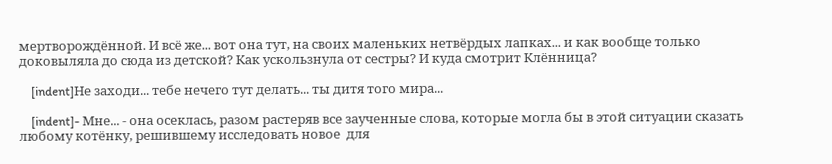мертворождённой. И всё же... вот она тут, на своих маленьких нетвёрдых лапках... и как вообще только доковыляла до сюда из детской? Как ускользнула от сестры? И куда смотрит Клённица?

    [indent]Не заходи... тебе нечего тут делать... ты дитя того мира...

    [indent]- Мне... - она осеклась, разом растеряв все заученные слова, которые могла бы в этой ситуации сказать любому котёнку, решившему исследовать новое  для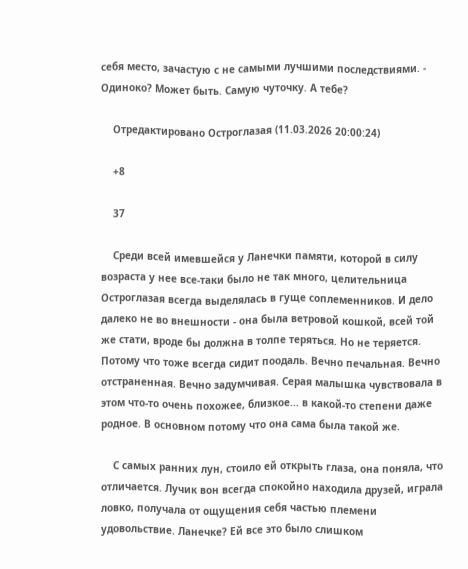себя место, зачастую с не самыми лучшими последствиями. - Одиноко? Может быть. Самую чуточку. А тебе?

    Отредактировано Остроглазая (11.03.2026 20:00:24)

    +8

    37

    Среди всей имевшейся у Ланечки памяти, которой в силу возраста у нее все-таки было не так много, целительница Остроглазая всегда выделялась в гуще соплеменников. И дело далеко не во внешности - она была ветровой кошкой, всей той же стати, вроде бы должна в толпе теряться. Но не теряется. Потому что тоже всегда сидит поодаль. Вечно печальная. Вечно отстраненная. Вечно задумчивая. Серая малышка чувствовала в этом что-то очень похожее, близкое... в какой-то степени даже родное. В основном потому что она сама была такой же.

    С самых ранних лун, стоило ей открыть глаза, она поняла, что отличается. Лучик вон всегда спокойно находила друзей, играла ловко, получала от ощущения себя частью племени удовольствие. Ланечке? Ей все это было слишком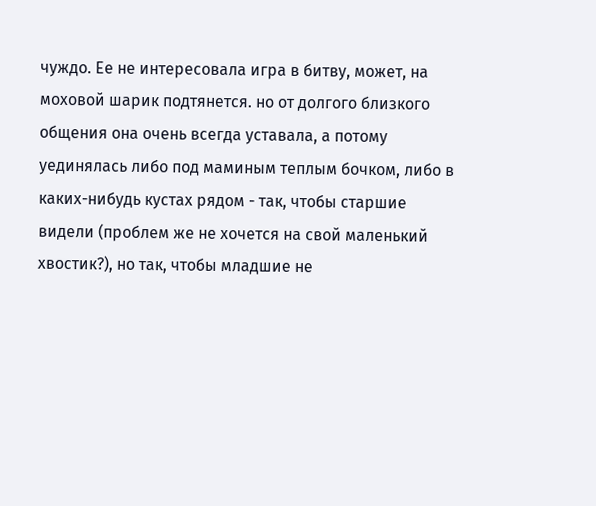чуждо. Ее не интересовала игра в битву, может, на моховой шарик подтянется. но от долгого близкого общения она очень всегда уставала, а потому уединялась либо под маминым теплым бочком, либо в каких-нибудь кустах рядом - так, чтобы старшие видели (проблем же не хочется на свой маленький хвостик?), но так, чтобы младшие не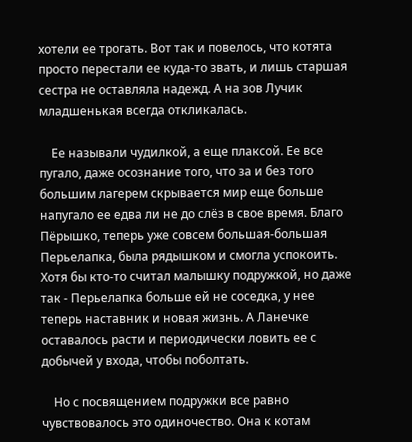хотели ее трогать. Вот так и повелось, что котята просто перестали ее куда-то звать, и лишь старшая сестра не оставляла надежд. А на зов Лучик младшенькая всегда откликалась.

    Ее называли чудилкой, а еще плаксой. Ее все пугало, даже осознание того, что за и без того большим лагерем скрывается мир еще больше напугало ее едва ли не до слёз в свое время. Благо Пёрышко, теперь уже совсем большая-большая Перьелапка, была рядышком и смогла успокоить. Хотя бы кто-то считал малышку подружкой, но даже так - Перьелапка больше ей не соседка, у нее теперь наставник и новая жизнь. А Ланечке оставалось расти и периодически ловить ее с добычей у входа, чтобы поболтать.

    Но с посвящением подружки все равно чувствовалось это одиночество. Она к котам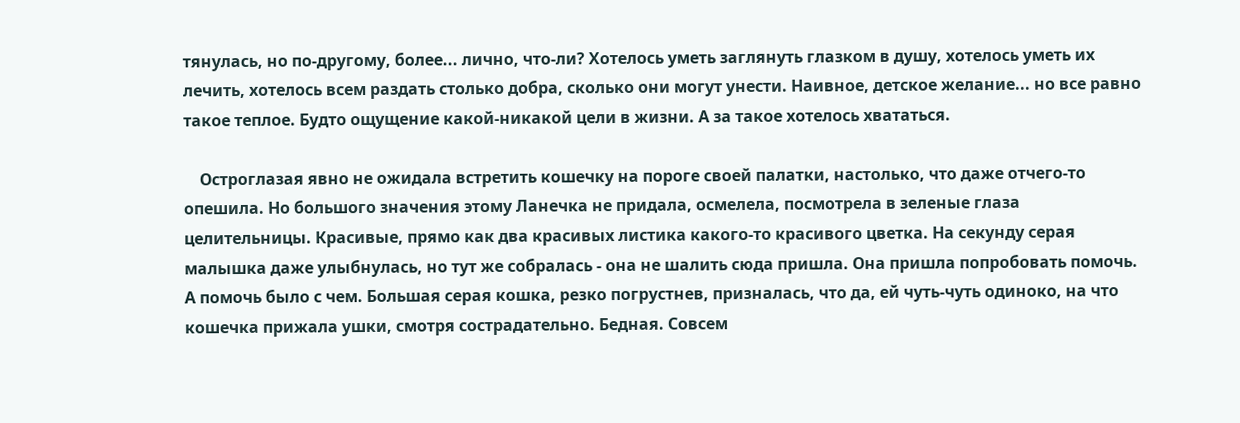тянулась, но по-другому, более... лично, что-ли? Хотелось уметь заглянуть глазком в душу, хотелось уметь их лечить, хотелось всем раздать столько добра, сколько они могут унести. Наивное, детское желание... но все равно такое теплое. Будто ощущение какой-никакой цели в жизни. А за такое хотелось хвататься.

    Остроглазая явно не ожидала встретить кошечку на пороге своей палатки, настолько, что даже отчего-то опешила. Но большого значения этому Ланечка не придала, осмелела, посмотрела в зеленые глаза целительницы. Красивые, прямо как два красивых листика какого-то красивого цветка. На секунду серая малышка даже улыбнулась, но тут же собралась - она не шалить сюда пришла. Она пришла попробовать помочь. А помочь было с чем. Большая серая кошка, резко погрустнев, призналась, что да, ей чуть-чуть одиноко, на что кошечка прижала ушки, смотря сострадательно. Бедная. Совсем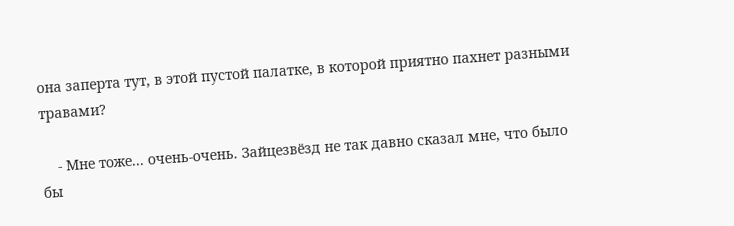она заперта тут, в этой пустой палатке, в которой приятно пахнет разными травами?

    - Мне тоже... очень-очень. Зайцезвёзд не так давно сказал мне, что было бы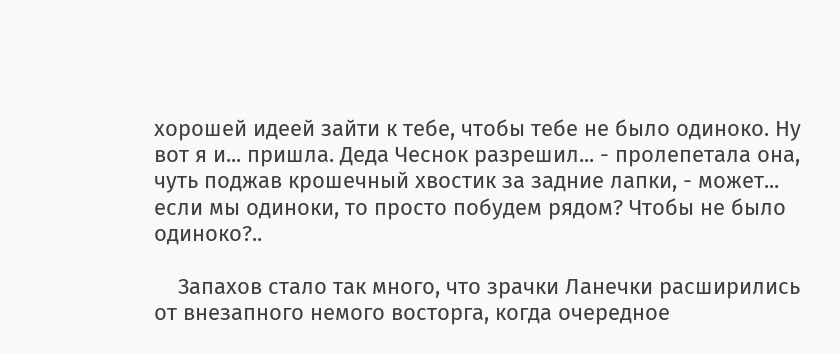хорошей идеей зайти к тебе, чтобы тебе не было одиноко. Ну вот я и... пришла. Деда Чеснок разрешил... - пролепетала она, чуть поджав крошечный хвостик за задние лапки, - может... если мы одиноки, то просто побудем рядом? Чтобы не было одиноко?..

    Запахов стало так много, что зрачки Ланечки расширились от внезапного немого восторга, когда очередное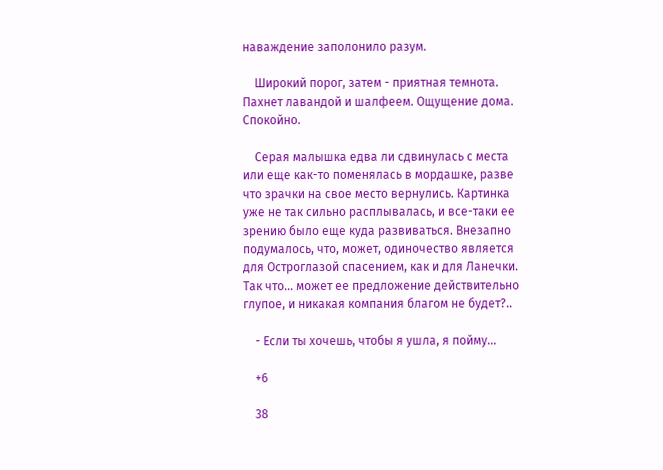наваждение заполонило разум.

    Широкий порог, затем - приятная темнота. Пахнет лавандой и шалфеем. Ощущение дома. Спокойно.

    Серая малышка едва ли сдвинулась с места или еще как-то поменялась в мордашке, разве что зрачки на свое место вернулись. Картинка уже не так сильно расплывалась, и все-таки ее зрению было еще куда развиваться. Внезапно подумалось, что, может, одиночество является для Остроглазой спасением, как и для Ланечки. Так что... может ее предложение действительно глупое, и никакая компания благом не будет?..

    - Если ты хочешь, чтобы я ушла, я пойму...

    +6

    38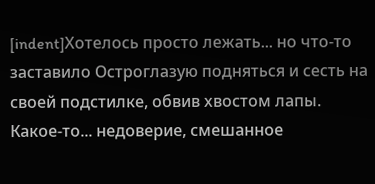[indent]Хотелось просто лежать... но что-то заставило Остроглазую подняться и сесть на своей подстилке, обвив хвостом лапы. Какое-то... недоверие, смешанное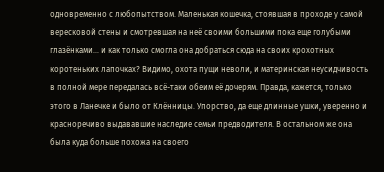одновременно с любопытством. Маленькая кошечка, стоявшая в проходе у самой вересковой стены и смотревшая на неё своими большими пока еще голубыми глазёнками... и как только смогла она добраться сюда на своих крохотных коротеньких лапочках? Видимо, охота пущи неволи, и материнская неусидчивость в полной мере передалась всё-таки обеим её дочерям. Правда, кажется, только этого в Ланечке и было от Клённицы. Упорство, да еще длинные ушки, уверенно и красноречиво выдававшие наследие семьи предводителя. В остальном же она была куда больше похожа на своего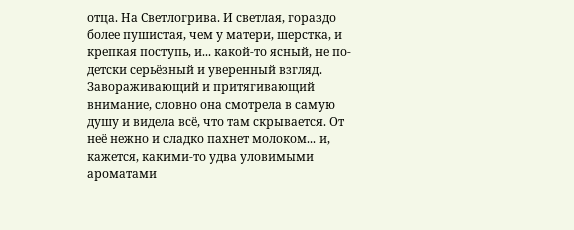отца. На Светлогрива. И светлая, гораздо более пушистая, чем у матери, шерстка, и крепкая поступь, и... какой-то ясный, не по-детски серьёзный и уверенный взгляд. Завораживающий и притягивающий внимание, словно она смотрела в самую душу и видела всё, что там скрывается. От неё нежно и сладко пахнет молоком... и, кажется, какими-то удва уловимыми ароматами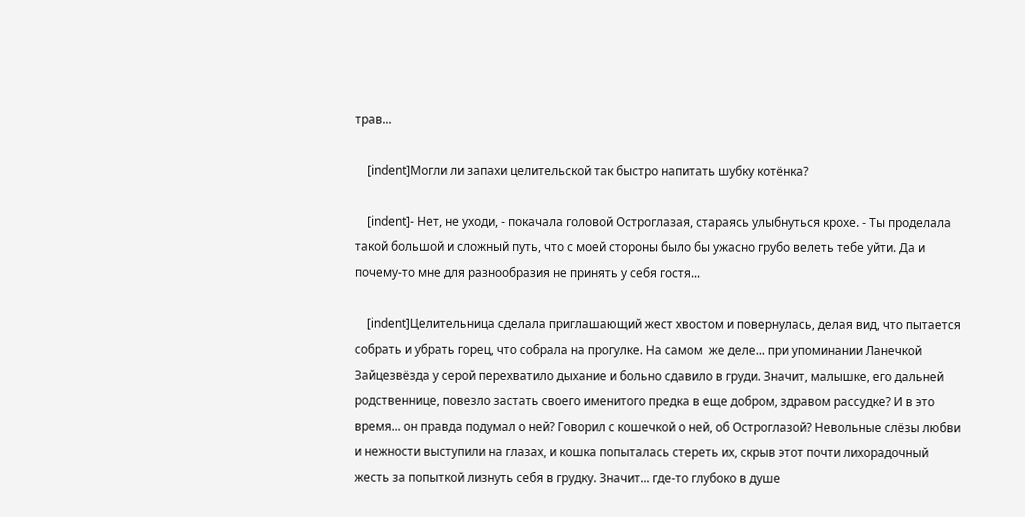трав...

    [indent]Могли ли запахи целительской так быстро напитать шубку котёнка?

    [indent]- Нет, не уходи, - покачала головой Остроглазая, стараясь улыбнуться крохе. - Ты проделала такой большой и сложный путь, что с моей стороны было бы ужасно грубо велеть тебе уйти. Да и почему-то мне для разнообразия не принять у себя гостя...

    [indent]Целительница сделала приглашающий жест хвостом и повернулась, делая вид, что пытается собрать и убрать горец, что собрала на прогулке. На самом  же деле... при упоминании Ланечкой Зайцезвёзда у серой перехватило дыхание и больно сдавило в груди. Значит, малышке, его дальней родственнице, повезло застать своего именитого предка в еще добром, здравом рассудке? И в это время... он правда подумал о ней? Говорил с кошечкой о ней, об Остроглазой? Невольные слёзы любви и нежности выступили на глазах, и кошка попыталась стереть их, скрыв этот почти лихорадочный жесть за попыткой лизнуть себя в грудку. Значит... где-то глубоко в душе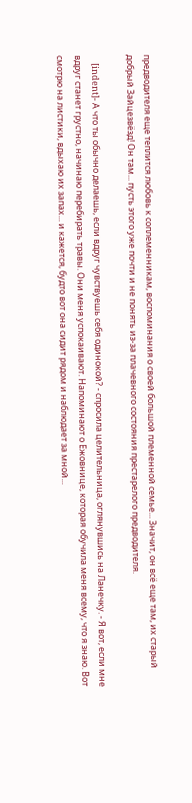предводителя еще теплится любовь к соплеменникам, воспоминания о своей большой племенной семье... Значит, он всё еще там, их старый добрый Зайцезвёзд! Он там... пусть этого уже почти и не понять из-за плачевного состояния престарелого предводителя.

    [indent]- А что ты обычно делаешь, если вдруг чувствуешь себя одинокой? - спросила целительница, оглянувшись на Ланечку. - Я вот, если мне вдруг станет грустно, начинаю перебирать травы. Они меня успокаивают. Напоминают о Ежовнице, которая обучила меня всему, что я знаю. Вот смотрю на листики, вдыхаю их запах... и кажется, будто вот она сидит рядом и наблюдает за мной...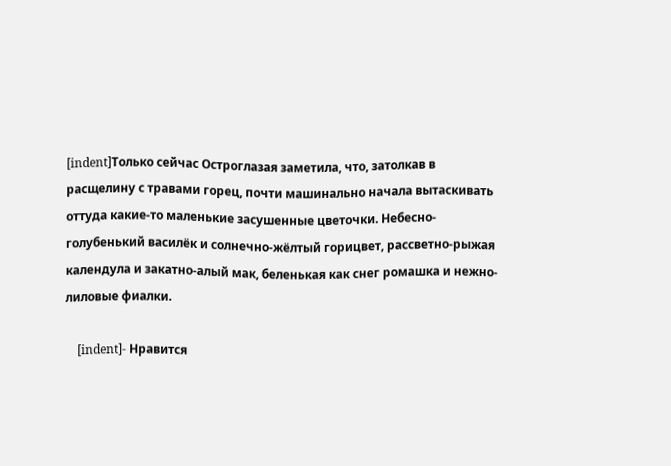[indent]Только сейчас Остроглазая заметила, что, затолкав в расщелину с травами горец, почти машинально начала вытаскивать оттуда какие-то маленькие засушенные цветочки. Небесно-голубенький василёк и солнечно-жёлтый горицвет, рассветно-рыжая календула и закатно-алый мак, беленькая как снег ромашка и нежно-лиловые фиалки.

    [indent]- Нравится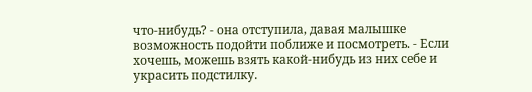что-нибудь? - она отступила, давая малышке возможность подойти поближе и посмотреть. - Если хочешь, можешь взять какой-нибудь из них себе и украсить подстилку.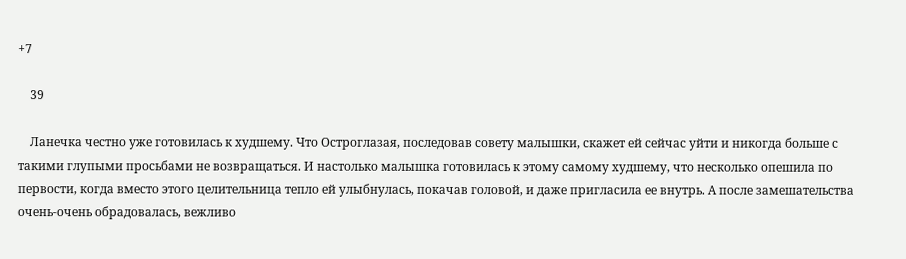+7

    39

    Ланечка честно уже готовилась к худшему. Что Остроглазая, последовав совету малышки, скажет ей сейчас уйти и никогда больше с такими глупыми просьбами не возвращаться. И настолько малышка готовилась к этому самому худшему, что несколько опешила по первости, когда вместо этого целительница тепло ей улыбнулась, покачав головой, и даже пригласила ее внутрь. А после замешательства очень-очень обрадовалась, вежливо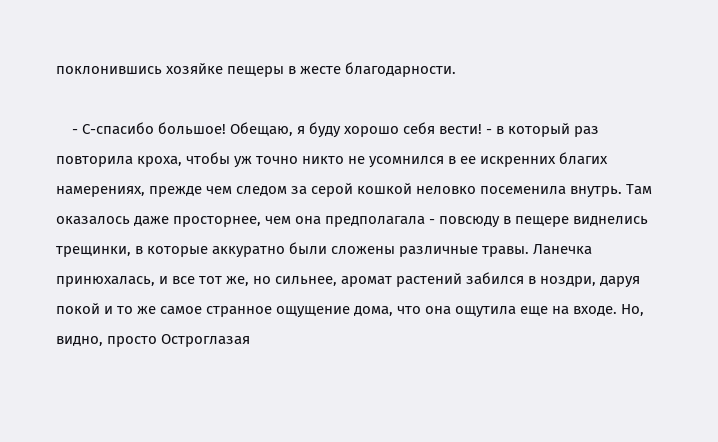поклонившись хозяйке пещеры в жесте благодарности.

    - С-спасибо большое! Обещаю, я буду хорошо себя вести! - в который раз повторила кроха, чтобы уж точно никто не усомнился в ее искренних благих намерениях, прежде чем следом за серой кошкой неловко посеменила внутрь. Там оказалось даже просторнее, чем она предполагала - повсюду в пещере виднелись трещинки, в которые аккуратно были сложены различные травы. Ланечка принюхалась, и все тот же, но сильнее, аромат растений забился в ноздри, даруя покой и то же самое странное ощущение дома, что она ощутила еще на входе. Но, видно, просто Остроглазая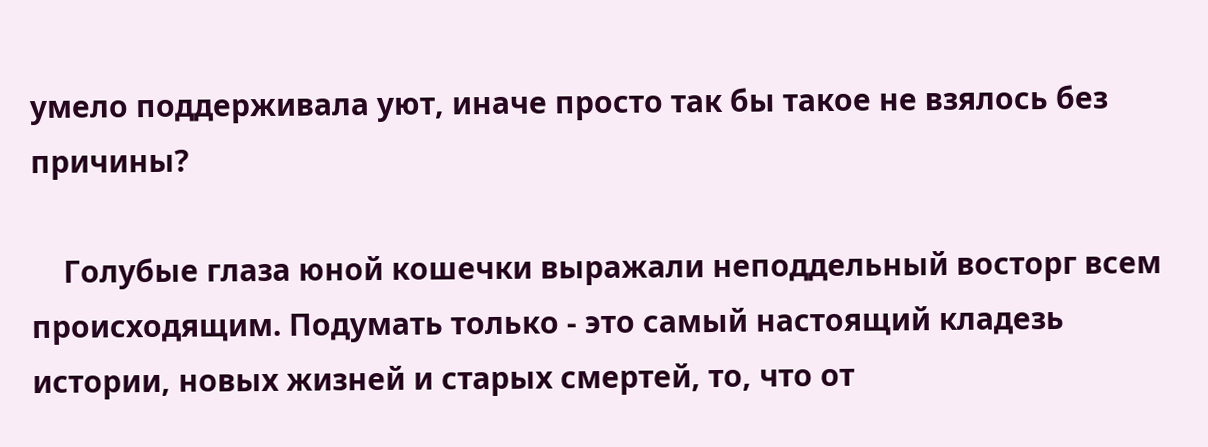умело поддерживала уют, иначе просто так бы такое не взялось без причины?

    Голубые глаза юной кошечки выражали неподдельный восторг всем происходящим. Подумать только - это самый настоящий кладезь истории, новых жизней и старых смертей, то, что от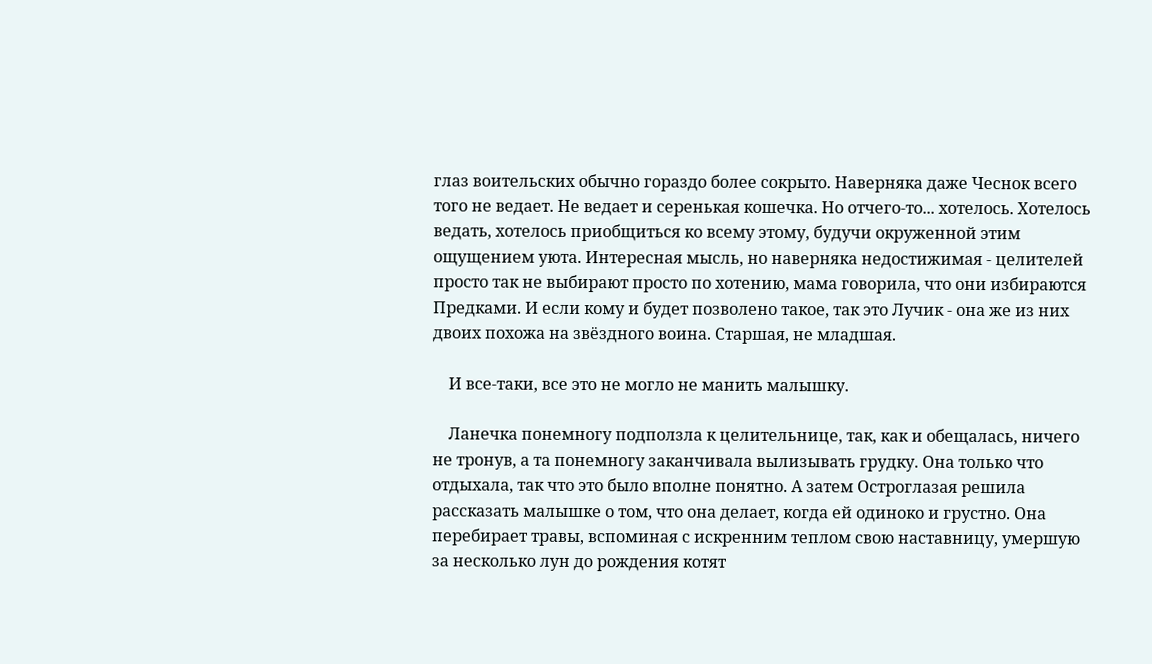глаз воительских обычно гораздо более сокрыто. Наверняка даже Чеснок всего того не ведает. Не ведает и серенькая кошечка. Но отчего-то... хотелось. Хотелось ведать, хотелось приобщиться ко всему этому, будучи окруженной этим ощущением уюта. Интересная мысль, но наверняка недостижимая - целителей просто так не выбирают просто по хотению, мама говорила, что они избираются Предками. И если кому и будет позволено такое, так это Лучик - она же из них двоих похожа на звёздного воина. Старшая, не младшая.

    И все-таки, все это не могло не манить малышку.

    Ланечка понемногу подползла к целительнице, так, как и обещалась, ничего не тронув, а та понемногу заканчивала вылизывать грудку. Она только что отдыхала, так что это было вполне понятно. А затем Остроглазая решила рассказать малышке о том, что она делает, когда ей одиноко и грустно. Она перебирает травы, вспоминая с искренним теплом свою наставницу, умершую за несколько лун до рождения котят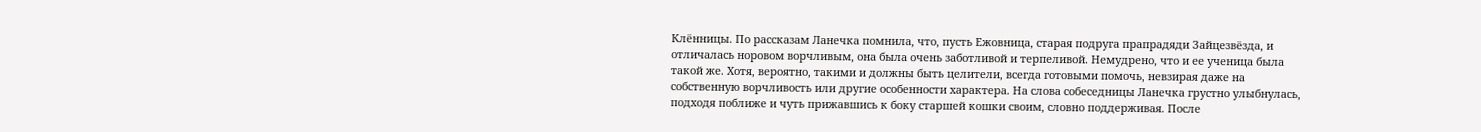Клённицы. По рассказам Ланечка помнила, что, пусть Ежовница, старая подруга прапрадяди Зайцезвёзда, и отличалась норовом ворчливым, она была очень заботливой и терпеливой. Немудрено, что и ее ученица была такой же. Хотя, вероятно, такими и должны быть целители, всегда готовыми помочь, невзирая даже на собственную ворчливость или другие особенности характера. На слова собеседницы Ланечка грустно улыбнулась, подходя поближе и чуть прижавшись к боку старшей кошки своим, словно поддерживая. После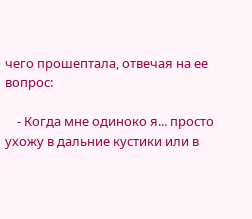чего прошептала, отвечая на ее вопрос:

    - Когда мне одиноко я... просто ухожу в дальние кустики или в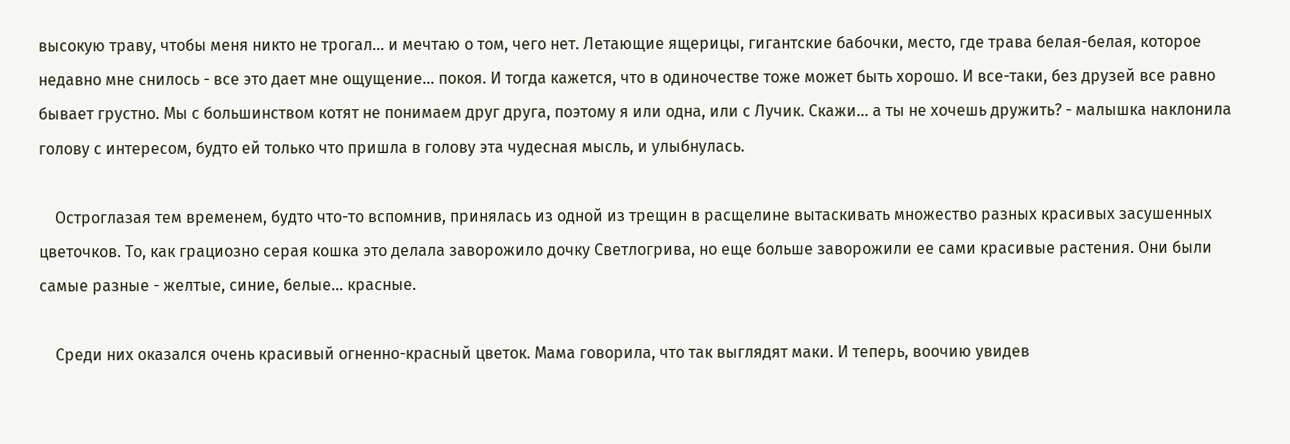высокую траву, чтобы меня никто не трогал... и мечтаю о том, чего нет. Летающие ящерицы, гигантские бабочки, место, где трава белая-белая, которое недавно мне снилось - все это дает мне ощущение... покоя. И тогда кажется, что в одиночестве тоже может быть хорошо. И все-таки, без друзей все равно бывает грустно. Мы с большинством котят не понимаем друг друга, поэтому я или одна, или с Лучик. Скажи... а ты не хочешь дружить? - малышка наклонила голову с интересом, будто ей только что пришла в голову эта чудесная мысль, и улыбнулась.

    Остроглазая тем временем, будто что-то вспомнив, принялась из одной из трещин в расщелине вытаскивать множество разных красивых засушенных цветочков. То, как грациозно серая кошка это делала заворожило дочку Светлогрива, но еще больше заворожили ее сами красивые растения. Они были самые разные - желтые, синие, белые... красные.

    Среди них оказался очень красивый огненно-красный цветок. Мама говорила, что так выглядят маки. И теперь, воочию увидев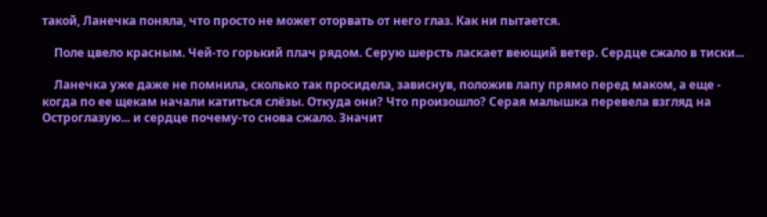такой, Ланечка поняла, что просто не может оторвать от него глаз. Как ни пытается.

    Поле цвело красным. Чей-то горький плач рядом. Серую шерсть ласкает веющий ветер. Сердце сжало в тиски...

    Ланечка уже даже не помнила, сколько так просидела, зависнув, положив лапу прямо перед маком, а еще - когда по ее щекам начали катиться слёзы. Откуда они? Что произошло? Серая малышка перевела взгляд на Остроглазую... и сердце почему-то снова сжало. Значит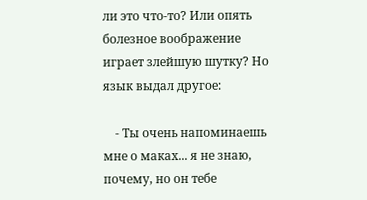ли это что-то? Или опять болезное воображение играет злейшую шутку? Но язык выдал другое:

    - Ты очень напоминаешь мне о маках... я не знаю, почему, но он тебе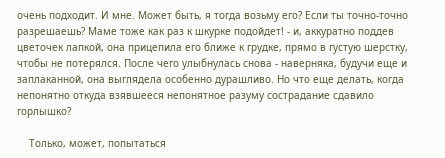очень подходит. И мне. Может быть, я тогда возьму его? Если ты точно-точно разрешаешь? Маме тоже как раз к шкурке подойдет! - и, аккуратно поддев цветочек лапкой, она прицепила его ближе к грудке, прямо в густую шерстку, чтобы не потерялся. После чего улыбнулась снова - наверняка, будучи еще и заплаканной, она выглядела особенно дурашливо. Но что еще делать, когда непонятно откуда взявшееся непонятное разуму сострадание сдавило горлышко?

    Только, может, попытаться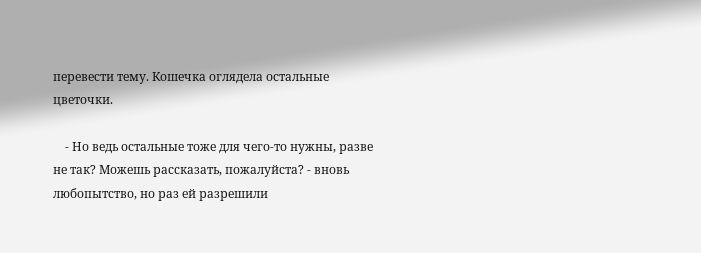перевести тему. Кошечка оглядела остальные цветочки.

    - Но ведь остальные тоже для чего-то нужны, разве не так? Можешь рассказать, пожалуйста? - вновь любопытство, но раз ей разрешили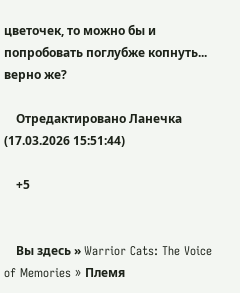цветочек, то можно бы и попробовать поглубже копнуть... верно же?

    Отредактировано Ланечка (17.03.2026 15:51:44)

    +5


    Вы здесь » Warrior Cats: The Voice of Memories » Племя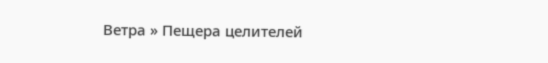Ветра » Пещера целителей